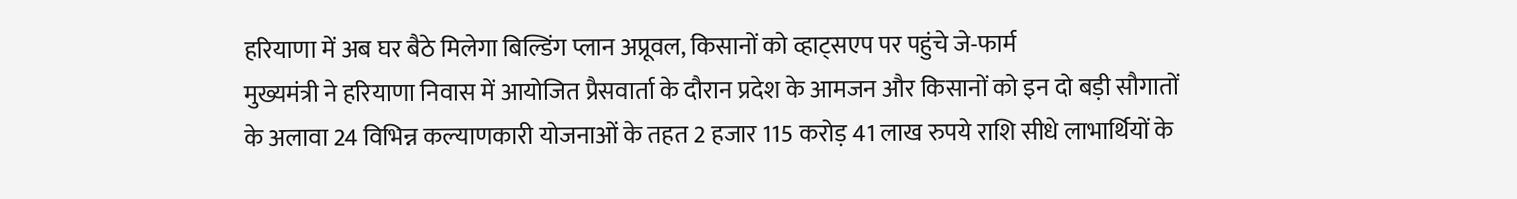हरियाणा में अब घर बैठे मिलेगा बिल्डिंग प्लान अप्रूवल, किसानों को व्हाट्सएप पर पहुंचे जे-फार्म
मुख्यमंत्री ने हरियाणा निवास में आयोजित प्रैसवार्ता के दौरान प्रदेश के आमजन और किसानों को इन दो बड़ी सौगातों के अलावा 24 विभिन्न कल्याणकारी योजनाओं के तहत 2 हजार 115 करोड़ 41 लाख रुपये राशि सीधे लाभार्थियों के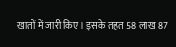खातों में जारी किए। इसके तहत 58 लाख 87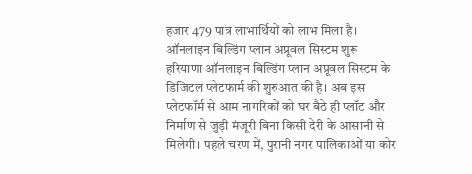हजार 479 पात्र लाभार्थियों को लाभ मिला है।
ऑनलाइन बिल्डिंग प्लान अप्रूवल सिस्टम शुरू
हरियाणा ऑनलाइन बिल्डिंग प्लान अप्रूवल सिस्टम के डिजिटल प्लेटफार्म की शुरुआत की है। अब इस प्लेटफॉर्म से आम नागरिकों को घर बैठे ही प्लॉट और निर्माण से जुड़ी मंजूरी बिना किसी देरी के आसानी से मिलेगी। पहले चरण में, पुरानी नगर पालिकाओं या कोर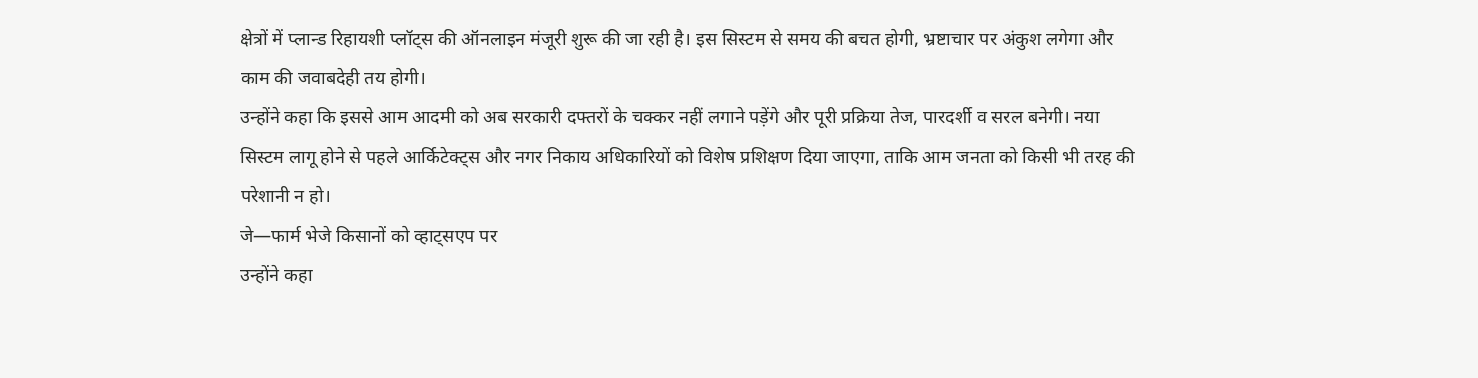क्षेत्रों में प्लान्ड रिहायशी प्लॉट्स की ऑनलाइन मंजूरी शुरू की जा रही है। इस सिस्टम से समय की बचत होगी, भ्रष्टाचार पर अंकुश लगेगा और काम की जवाबदेही तय होगी।
उन्होंने कहा कि इससे आम आदमी को अब सरकारी दफ्तरों के चक्कर नहीं लगाने पड़ेंगे और पूरी प्रक्रिया तेज, पारदर्शी व सरल बनेगी। नया सिस्टम लागू होने से पहले आर्किटेक्ट्स और नगर निकाय अधिकारियों को विशेष प्रशिक्षण दिया जाएगा, ताकि आम जनता को किसी भी तरह की परेशानी न हो।
जे—फार्म भेजे किसानों को व्हाट्सएप पर
उन्होंने कहा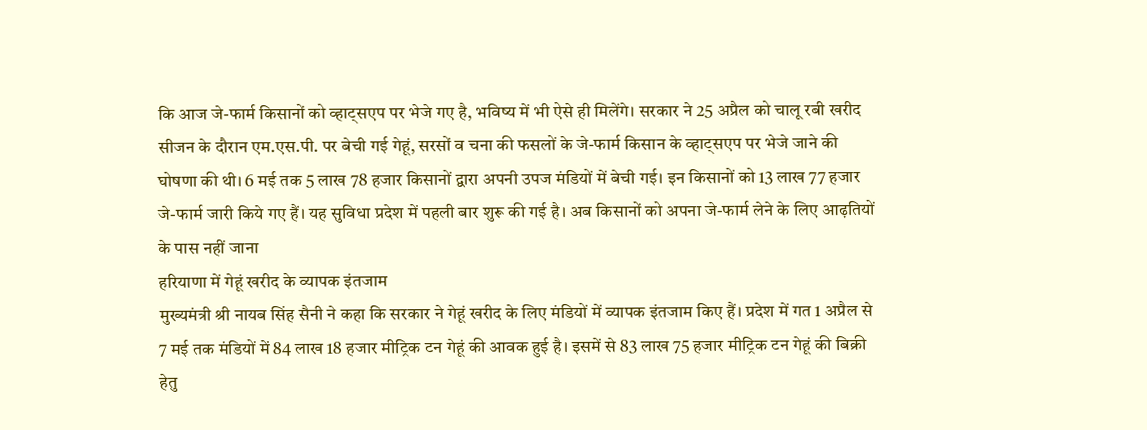कि आज जे-फार्म किसानों को व्हाट्सएप पर भेजे गए है, भविष्य में भी ऐसे ही मिलेंगे। सरकार ने 25 अप्रैल को चालू रबी खरीद सीजन के दौरान एम.एस.पी. पर बेची गई गेहूं, सरसों व चना की फसलों के जे-फार्म किसान के व्हाट्सएप पर भेजे जाने की घोषणा की थी। 6 मई तक 5 लाख 78 हजार किसानों द्वारा अपनी उपज मंडियों में बेची गई। इन किसानों को 13 लाख 77 हजार जे-फार्म जारी किये गए हैं। यह सुविधा प्रदेश में पहली बार शुरू की गई है। अब किसानों को अपना जे-फार्म लेने के लिए आढ़तियों के पास नहीं जाना
हरियाणा में गेहूं खरीद के व्यापक इंतजाम
मुख्यमंत्री श्री नायब सिंह सैनी ने कहा कि सरकार ने गेहूं खरीद के लिए मंडियों में व्यापक इंतजाम किए हैं। प्रदेश में गत 1 अप्रैल से 7 मई तक मंडियों में 84 लाख 18 हजार मीट्रिक टन गेहूं की आवक हुई है। इसमें से 83 लाख 75 हजार मीट्रिक टन गेहूं की बिक्री हेतु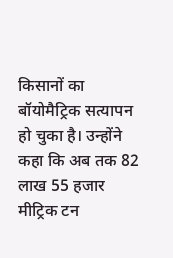किसानों का बॉयोमैट्रिक सत्यापन हो चुका है। उन्होंने कहा कि अब तक 82 लाख 55 हजार मीट्रिक टन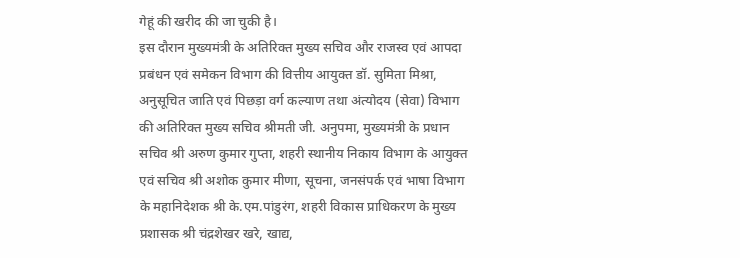गेहूं की खरीद की जा चुकी है।
इस दौरान मुख्यमंत्री के अतिरिक्त मुख्य सचिव और राजस्व एवं आपदा प्रबंधन एवं समेकन विभाग की वित्तीय आयुक्त डॉ. सुमिता मिश्रा, अनुसूचित जाति एवं पिछड़ा वर्ग कल्याण तथा अंत्योदय (सेवा) विभाग की अतिरिक्त मुख्य सचिव श्रीमती जी. अनुपमा, मुख्यमंत्री के प्रधान सचिव श्री अरुण कुमार गुप्ता, शहरी स्थानीय निकाय विभाग के आयुक्त एवं सचिव श्री अशोक कुमार मीणा, सूचना, जनसंपर्क एवं भाषा विभाग के महानिदेशक श्री के.एम.पांडुरंग, शहरी विकास प्राधिकरण के मुख्य प्रशासक श्री चंद्रशेखर खरे, खाद्य,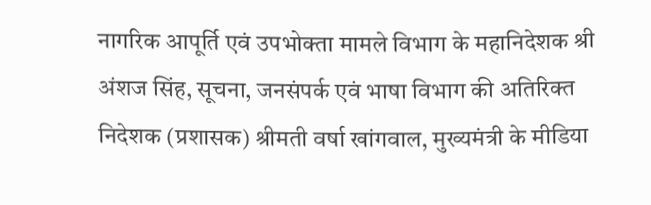नागरिक आपूर्ति एवं उपभोक्ता मामले विभाग के महानिदेशक श्री अंशज सिंह, सूचना, जनसंपर्क एवं भाषा विभाग की अतिरिक्त निदेशक (प्रशासक) श्रीमती वर्षा खांगवाल, मुख्यमंत्री के मीडिया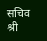सचिव श्री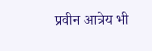प्रवीन आत्रेय भी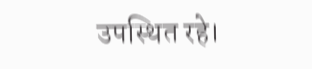उपस्थित रहे।